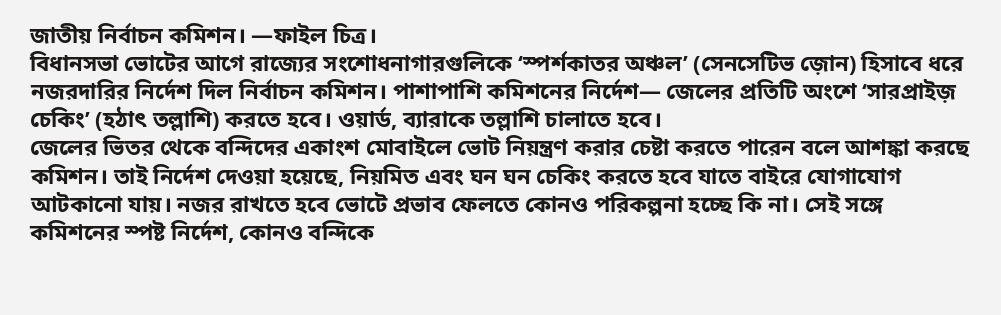জাতীয় নির্বাচন কমিশন। —ফাইল চিত্র।
বিধানসভা ভোটের আগে রাজ্যের সংশোধনাগারগুলিকে ‘স্পর্শকাতর অঞ্চল’ (সেনসেটিভ জ়োন) হিসাবে ধরে নজরদারির নির্দেশ দিল নির্বাচন কমিশন। পাশাপাশি কমিশনের নির্দেশ— জেলের প্রতিটি অংশে ‘সারপ্রাইজ় চেকিং’ (হঠাৎ তল্লাশি) করতে হবে। ওয়ার্ড, ব্যারাকে তল্লাশি চালাতে হবে।
জেলের ভিতর থেকে বন্দিদের একাংশ মোবাইলে ভোট নিয়ন্ত্রণ করার চেষ্টা করতে পারেন বলে আশঙ্কা করছে কমিশন। তাই নির্দেশ দেওয়া হয়েছে, নিয়মিত এবং ঘন ঘন চেকিং করতে হবে যাতে বাইরে যোগাযোগ আটকানো যায়। নজর রাখতে হবে ভোটে প্রভাব ফেলতে কোনও পরিকল্পনা হচ্ছে কি না। সেই সঙ্গে কমিশনের স্পষ্ট নির্দেশ, কোনও বন্দিকে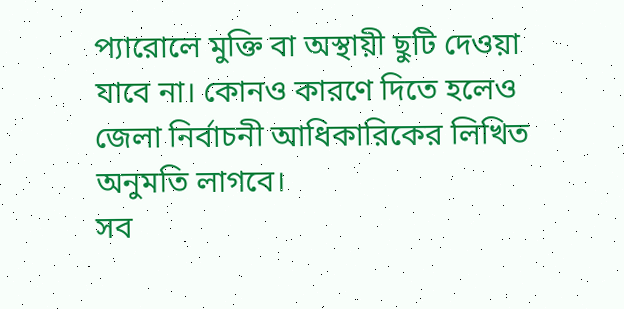প্যারোলে মুক্তি বা অস্থায়ী ছুটি দেওয়া যাবে না। কোনও কারণে দিতে হলেও জেলা নির্বাচনী আধিকারিকের লিখিত অনুমতি লাগবে।
সব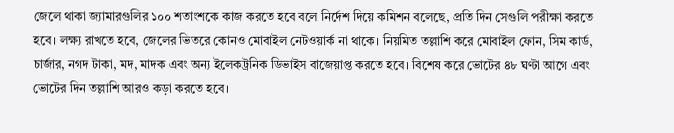জেলে থাকা জ্যামারগুলির ১০০ শতাংশকে কাজ করতে হবে বলে নির্দেশ দিয়ে কমিশন বলেছে, প্রতি দিন সেগুলি পরীক্ষা করতে হবে। লক্ষ্য রাখতে হবে, জেলের ভিতরে কোনও মোবাইল নেটওয়ার্ক না থাকে। নিয়মিত তল্লাশি করে মোবাইল ফোন, সিম কার্ড, চার্জার, নগদ টাকা, মদ, মাদক এবং অন্য ইলেকট্রনিক ডিভাইস বাজেয়াপ্ত করতে হবে। বিশেষ করে ভোটের ৪৮ ঘণ্টা আগে এবং ভোটের দিন তল্লাশি আরও কড়া করতে হবে।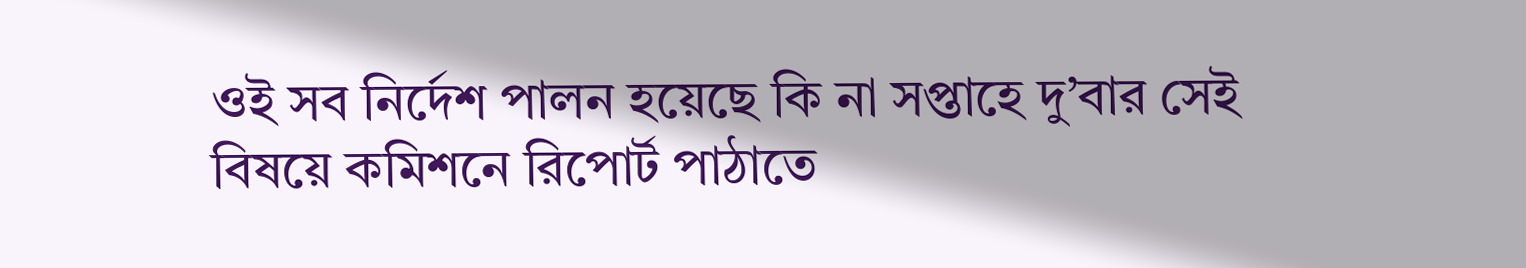ওই সব নির্দেশ পালন হয়েছে কি না সপ্তাহে দু’বার সেই বিষয়ে কমিশনে রিপোর্ট পাঠাতে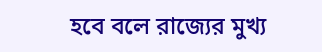হবে বলে রাজ্যের মুখ্য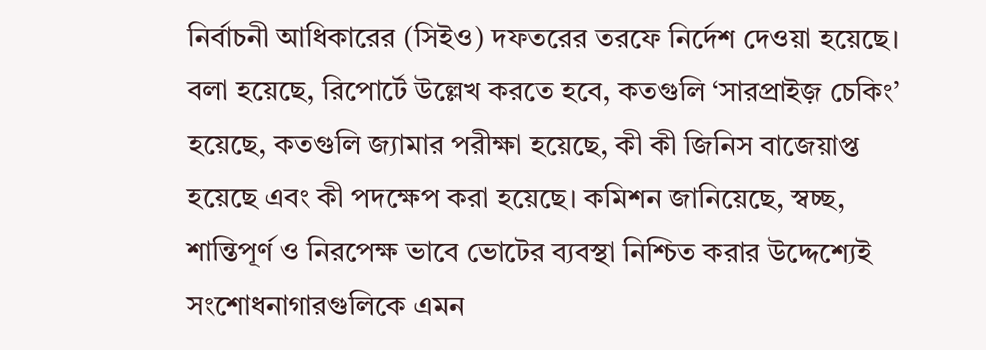নির্বাচনী আধিকারের (সিইও) দফতরের তরফে নির্দেশ দেওয়া হয়েছে। বলা হয়েছে, রিপোর্টে উল্লেখ করতে হবে, কতগুলি ‘সারপ্রাইজ় চেকিং’ হয়েছে, কতগুলি জ্যামার পরীক্ষা হয়েছে, কী কী জিনিস বাজেয়াপ্ত হয়েছে এবং কী পদক্ষেপ করা হয়েছে। কমিশন জানিয়েছে, স্বচ্ছ, শান্তিপূর্ণ ও নিরপেক্ষ ভাবে ভোটের ব্যবস্থা নিশ্চিত করার উদ্দেশ্যেই সংশোধনাগারগুলিকে এমন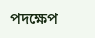পদক্ষেপ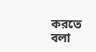করতে বলা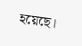হয়েছে।